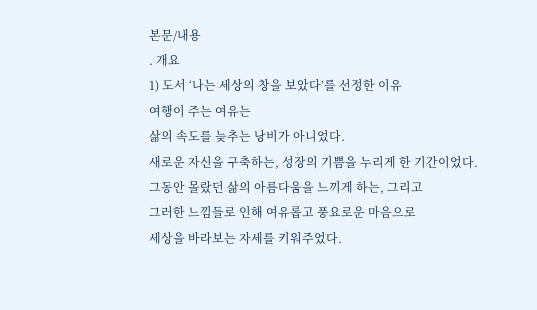본문/내용
. 개요
1) 도서 ‘나는 세상의 창을 보았다’를 선정한 이유
여행이 주는 여유는
삶의 속도를 늦추는 낭비가 아니었다.
새로운 자신을 구축하는, 성장의 기쁨을 누리게 한 기간이었다.
그동안 몰랐던 삶의 아름다움을 느끼게 하는, 그리고
그러한 느낌들로 인해 여유롭고 풍요로운 마음으로
세상을 바라보는 자세를 키워주었다.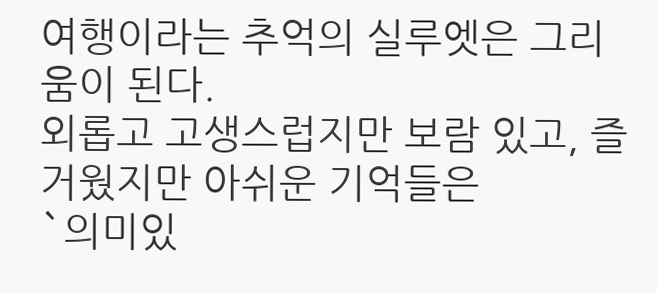여행이라는 추억의 실루엣은 그리움이 된다.
외롭고 고생스럽지만 보람 있고, 즐거웠지만 아쉬운 기억들은
`의미있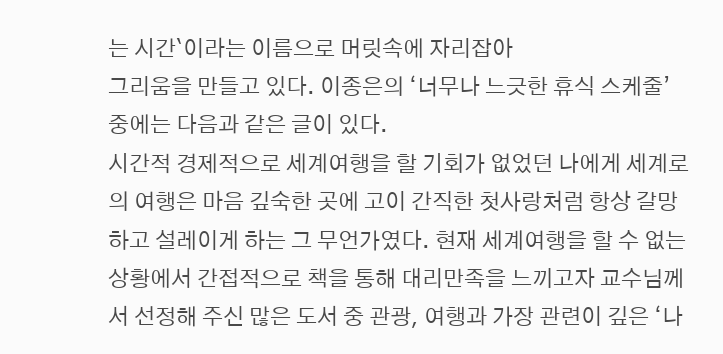는 시간`이라는 이름으로 머릿속에 자리잡아
그리움을 만들고 있다. 이종은의 ‘너무나 느긋한 휴식 스케줄’ 중에는 다음과 같은 글이 있다.
시간적 경제적으로 세계여행을 할 기회가 없었던 나에게 세계로의 여행은 마음 깊숙한 곳에 고이 간직한 첫사랑처럼 항상 갈망하고 설레이게 하는 그 무언가였다. 현재 세계여행을 할 수 없는 상황에서 간접적으로 책을 통해 대리만족을 느끼고자 교수님께서 선정해 주신 많은 도서 중 관광, 여행과 가장 관련이 깊은 ‘나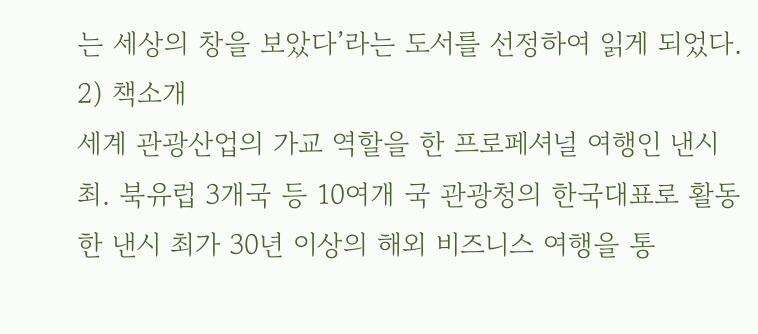는 세상의 창을 보았다’라는 도서를 선정하여 읽게 되었다.
2) 책소개
세계 관광산업의 가교 역할을 한 프로페셔널 여행인 낸시 최. 북유럽 3개국 등 10여개 국 관광청의 한국대표로 활동한 낸시 최가 30년 이상의 해외 비즈니스 여행을 통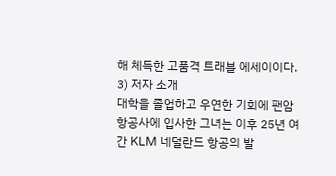해 체득한 고품격 트래블 에세이이다.
3) 저자 소개
대학을 졸업하고 우연한 기회에 팬암 항공사에 입사한 그녀는 이후 25년 여 간 KLM 네덜란드 항공의 발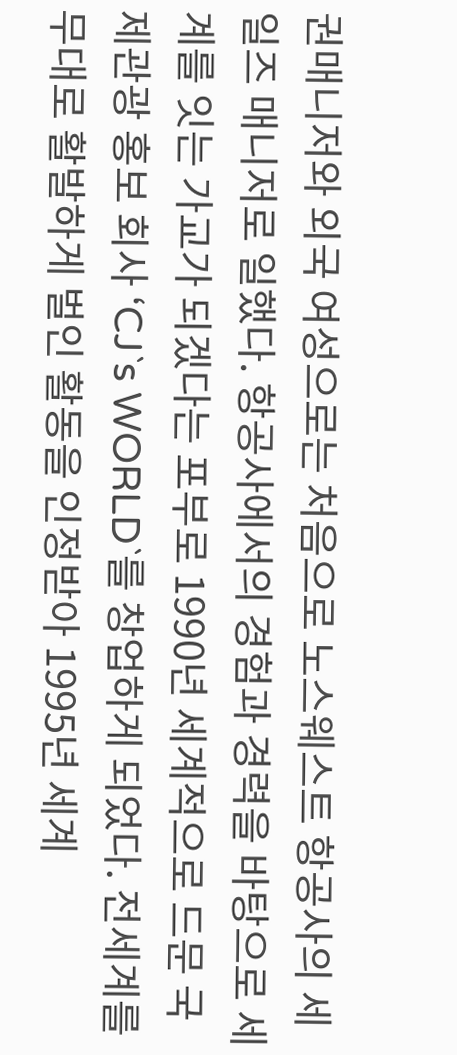권매니저와 외국 여성으로는 처음으로 노스웨스트 항공사의 세일즈 매니저로 일했다. 항공사에서의 경험과 경력을 바탕으로 세계를 잇는 가교가 되겠다는 포부로 1990년 세계적으로 드문 국제관광 홍보 회사 ‘CJ`s WORLD`를 창업하게 되었다. 전세계를 무대로 활발하게 벌인 활동을 인정받아 1995년 세계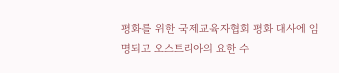평화를 위한 국제교육자협회 평화 대사에 임명되고 오스트리아의 요한 수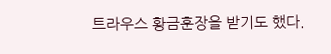트라우스 황금훈장을 받기도 했다.